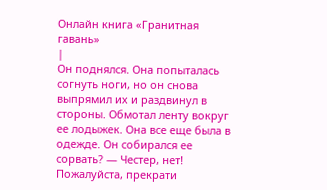Онлайн книга «Гранитная гавань»
|
Он поднялся. Она попыталась согнуть ноги, но он снова выпрямил их и раздвинул в стороны. Обмотал ленту вокруг ее лодыжек. Она все еще была в одежде. Он собирался ее сорвать? — Честер, нет! Пожалуйста, прекрати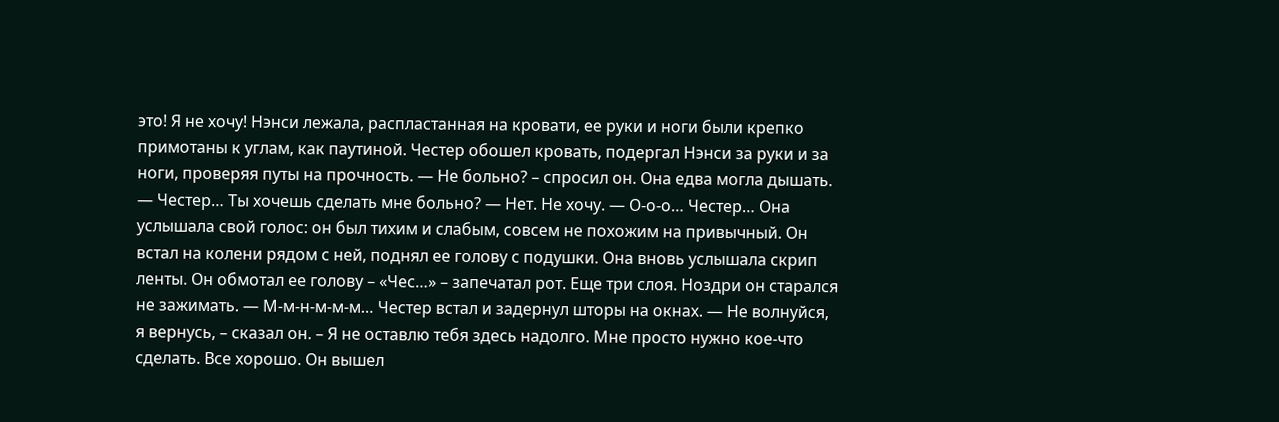это! Я не хочу! Нэнси лежала, распластанная на кровати, ее руки и ноги были крепко примотаны к углам, как паутиной. Честер обошел кровать, подергал Нэнси за руки и за ноги, проверяя путы на прочность. — Не больно? – спросил он. Она едва могла дышать. — Честер… Ты хочешь сделать мне больно? — Нет. Не хочу. — О-о-о… Честер… Она услышала свой голос: он был тихим и слабым, совсем не похожим на привычный. Он встал на колени рядом с ней, поднял ее голову с подушки. Она вновь услышала скрип ленты. Он обмотал ее голову – «Чес…» – запечатал рот. Еще три слоя. Ноздри он старался не зажимать. — М-м-н-м-м-м… Честер встал и задернул шторы на окнах. — Не волнуйся, я вернусь, – сказал он. – Я не оставлю тебя здесь надолго. Мне просто нужно кое-что сделать. Все хорошо. Он вышел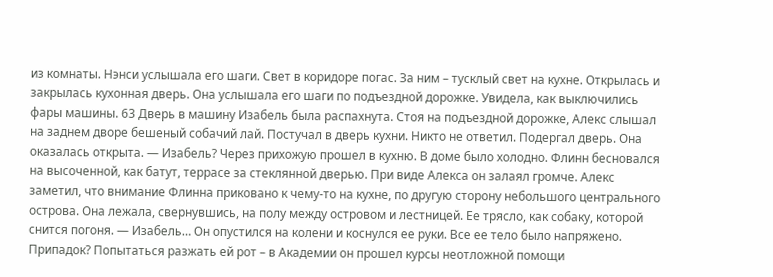из комнаты. Нэнси услышала его шаги. Свет в коридоре погас. За ним – тусклый свет на кухне. Открылась и закрылась кухонная дверь. Она услышала его шаги по подъездной дорожке. Увидела, как выключились фары машины. 63 Дверь в машину Изабель была распахнута. Стоя на подъездной дорожке, Алекс слышал на заднем дворе бешеный собачий лай. Постучал в дверь кухни. Никто не ответил. Подергал дверь. Она оказалась открыта. — Изабель? Через прихожую прошел в кухню. В доме было холодно. Флинн бесновался на высоченной, как батут, террасе за стеклянной дверью. При виде Алекса он залаял громче. Алекс заметил, что внимание Флинна приковано к чему-то на кухне, по другую сторону небольшого центрального острова. Она лежала, свернувшись, на полу между островом и лестницей. Ее трясло, как собаку, которой снится погоня. — Изабель… Он опустился на колени и коснулся ее руки. Все ее тело было напряжено. Припадок? Попытаться разжать ей рот – в Академии он прошел курсы неотложной помощи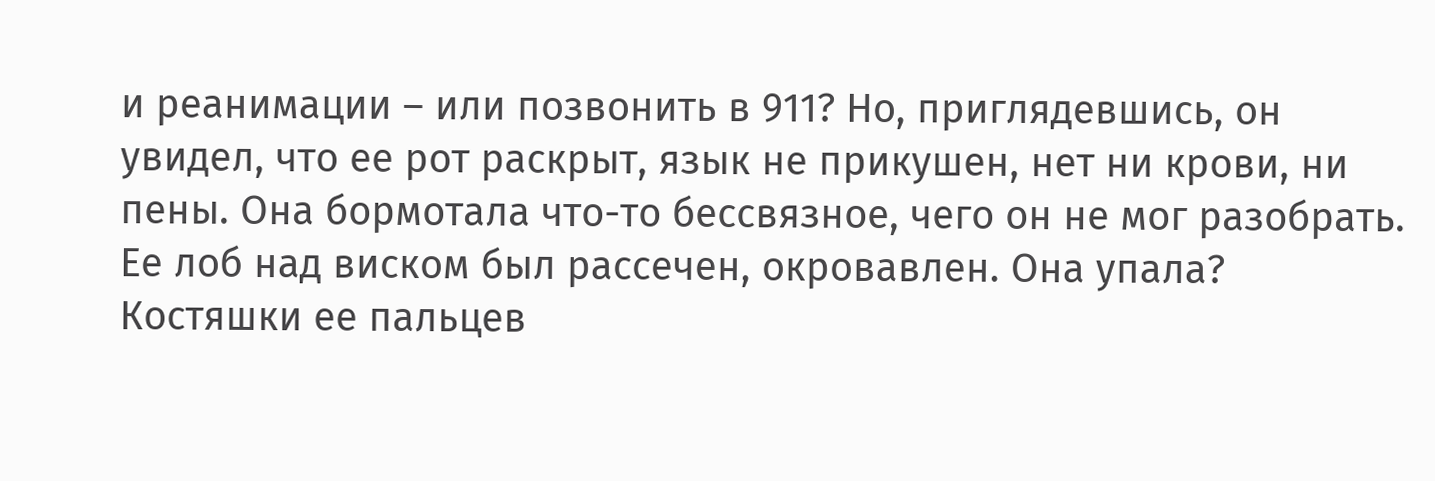и реанимации – или позвонить в 911? Но, приглядевшись, он увидел, что ее рот раскрыт, язык не прикушен, нет ни крови, ни пены. Она бормотала что-то бессвязное, чего он не мог разобрать. Ее лоб над виском был рассечен, окровавлен. Она упала? Костяшки ее пальцев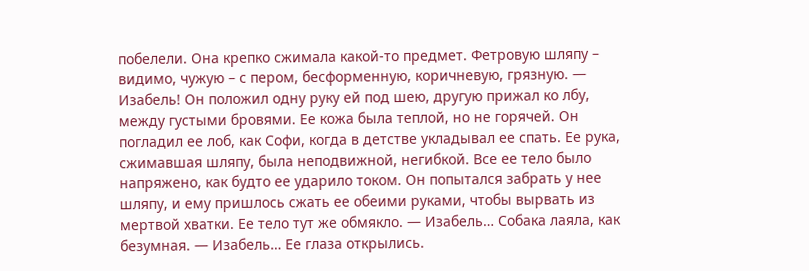побелели. Она крепко сжимала какой-то предмет. Фетровую шляпу – видимо, чужую – с пером, бесформенную, коричневую, грязную. — Изабель! Он положил одну руку ей под шею, другую прижал ко лбу, между густыми бровями. Ее кожа была теплой, но не горячей. Он погладил ее лоб, как Софи, когда в детстве укладывал ее спать. Ее рука, сжимавшая шляпу, была неподвижной, негибкой. Все ее тело было напряжено, как будто ее ударило током. Он попытался забрать у нее шляпу, и ему пришлось сжать ее обеими руками, чтобы вырвать из мертвой хватки. Ее тело тут же обмякло. — Изабель… Собака лаяла, как безумная. — Изабель… Ее глаза открылись.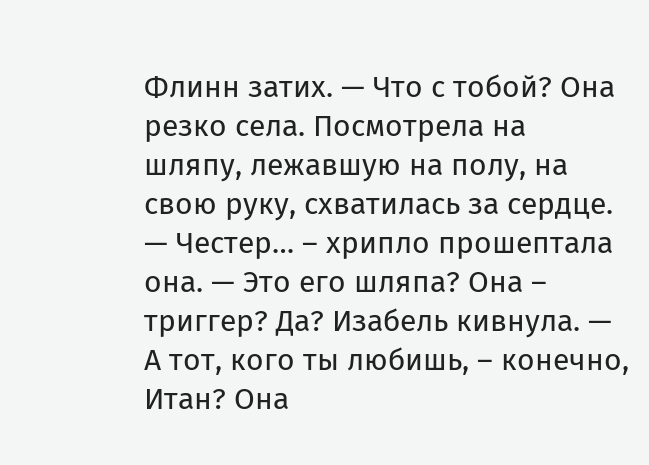Флинн затих. — Что с тобой? Она резко села. Посмотрела на шляпу, лежавшую на полу, на свою руку, схватилась за сердце. — Честер… – хрипло прошептала она. — Это его шляпа? Она – триггер? Да? Изабель кивнула. — А тот, кого ты любишь, – конечно, Итан? Она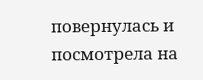повернулась и посмотрела на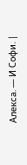Алекса. — И Софи. |